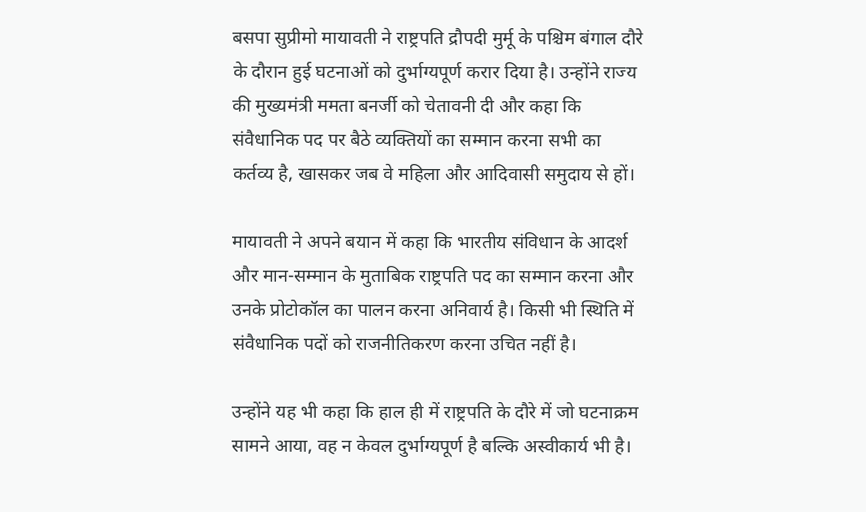बसपा सुप्रीमो मायावती ने राष्ट्रपति द्रौपदी मुर्मू के पश्चिम बंगाल दौरे के दौरान हुई घटनाओं को दुर्भाग्यपूर्ण करार दिया है। उन्होंने राज्य की मुख्यमंत्री ममता बनर्जी को चेतावनी दी और कहा कि संवैधानिक पद पर बैठे व्यक्तियों का सम्मान करना सभी का कर्तव्य है, खासकर जब वे महिला और आदिवासी समुदाय से हों।

मायावती ने अपने बयान में कहा कि भारतीय संविधान के आदर्श और मान-सम्मान के मुताबिक राष्ट्रपति पद का सम्मान करना और उनके प्रोटोकॉल का पालन करना अनिवार्य है। किसी भी स्थिति में संवैधानिक पदों को राजनीतिकरण करना उचित नहीं है।

उन्होंने यह भी कहा कि हाल ही में राष्ट्रपति के दौरे में जो घटनाक्रम सामने आया, वह न केवल दुर्भाग्यपूर्ण है बल्कि अस्वीकार्य भी है।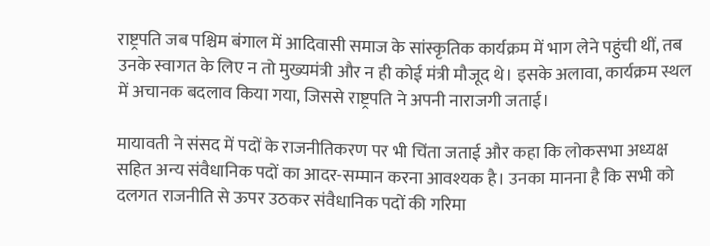राष्ट्रपति जब पश्चिम बंगाल में आदिवासी समाज के सांस्कृतिक कार्यक्रम में भाग लेने पहुंची थीं, तब उनके स्वागत के लिए न तो मुख्यमंत्री और न ही कोई मंत्री मौजूद थे। इसके अलावा, कार्यक्रम स्थल में अचानक बदलाव किया गया, जिससे राष्ट्रपति ने अपनी नाराजगी जताई।

मायावती ने संसद में पदों के राजनीतिकरण पर भी चिंता जताई और कहा कि लोकसभा अध्यक्ष सहित अन्य संवैधानिक पदों का आदर-सम्मान करना आवश्यक है। उनका मानना है कि सभी को दलगत राजनीति से ऊपर उठकर संवैधानिक पदों की गरिमा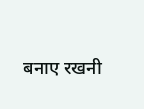बनाए रखनी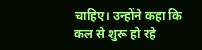चाहिए। उन्होंने कहा कि कल से शुरू हो रहे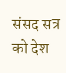संसद सत्र को देश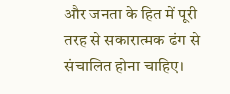और जनता के हित में पूरी तरह से सकारात्मक ढंग से संचालित होना चाहिए।